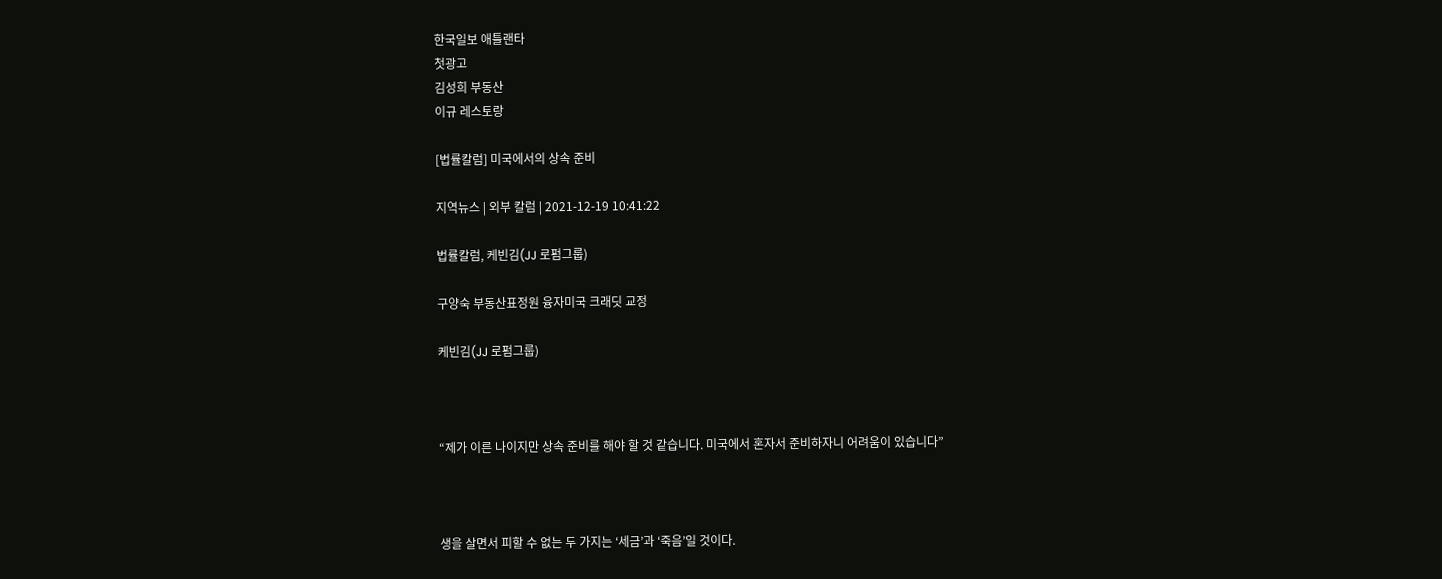한국일보 애틀랜타
첫광고
김성희 부동산
이규 레스토랑

[법률칼럼] 미국에서의 상속 준비

지역뉴스 | 외부 칼럼 | 2021-12-19 10:41:22

법률칼럼, 케빈김(JJ 로펌그룹)

구양숙 부동산표정원 융자미국 크래딧 교정

케빈김(JJ 로펌그룹)



“제가 이른 나이지만 상속 준비를 해야 할 것 같습니다. 미국에서 혼자서 준비하자니 어려움이 있습니다”



생을 살면서 피할 수 없는 두 가지는 ‘세금’과 ‘죽음’일 것이다.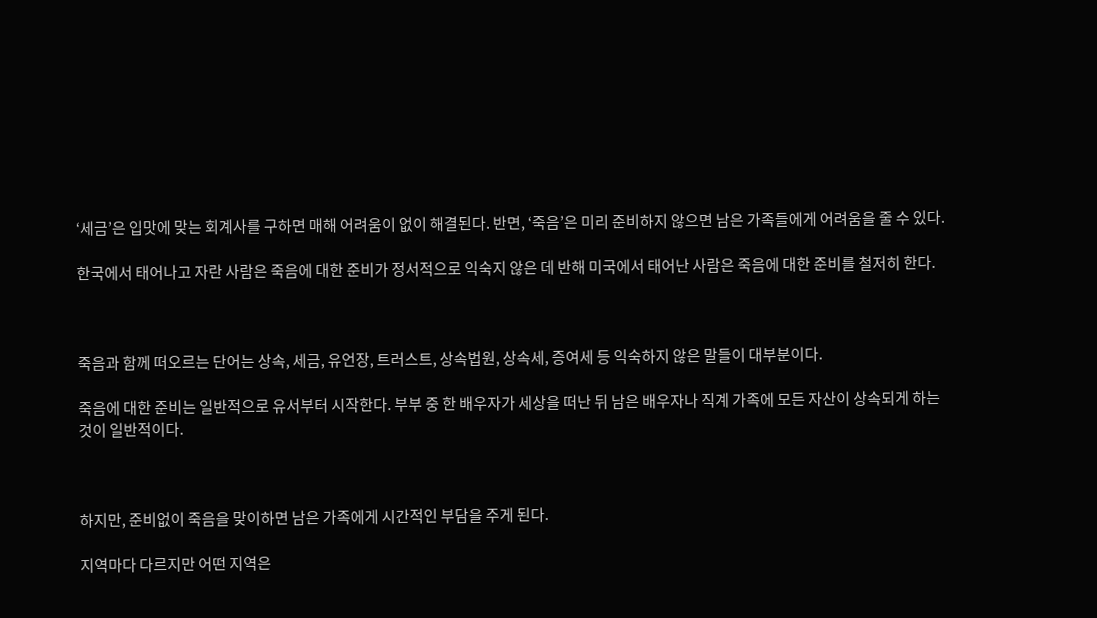‘세금’은 입맛에 맞는 회계사를 구하면 매해 어려움이 없이 해결된다. 반면, ‘죽음’은 미리 준비하지 않으면 남은 가족들에게 어려움을 줄 수 있다.

한국에서 태어나고 자란 사람은 죽음에 대한 준비가 정서적으로 익숙지 않은 데 반해 미국에서 태어난 사람은 죽음에 대한 준비를 철저히 한다.



죽음과 함께 떠오르는 단어는 상속, 세금, 유언장, 트러스트, 상속법원, 상속세, 증여세 등 익숙하지 않은 말들이 대부분이다.

죽음에 대한 준비는 일반적으로 유서부터 시작한다. 부부 중 한 배우자가 세상을 떠난 뒤 남은 배우자나 직계 가족에 모든 자산이 상속되게 하는 것이 일반적이다.



하지만, 준비없이 죽음을 맞이하면 남은 가족에게 시간적인 부담을 주게 된다.

지역마다 다르지만 어떤 지역은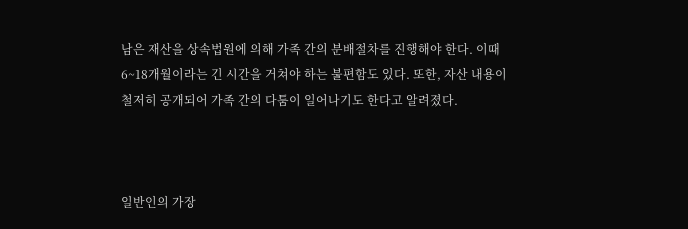남은 재산을 상속법원에 의해 가족 간의 분배절차를 진행해야 한다. 이때 6~18개월이라는 긴 시간을 거쳐야 하는 불편함도 있다. 또한, 자산 내용이 철저히 공개되어 가족 간의 다툼이 일어나기도 한다고 알려졌다.



일반인의 가장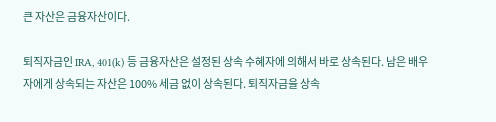큰 자산은 금융자산이다.

퇴직자금인 IRA, 401(k) 등 금융자산은 설정된 상속 수혜자에 의해서 바로 상속된다. 남은 배우자에게 상속되는 자산은 100% 세금 없이 상속된다. 퇴직자금을 상속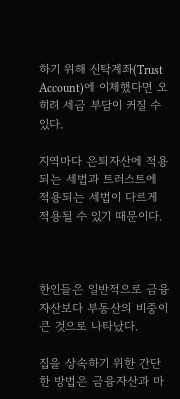하기 위해 신탁계좌(Trust Account)에 이체했다면 오히려 세금 부담이 커질 수 있다.

지역마다 은퇴자산에 적용되는 세법과 트러스트에 적용되는 세법이 다르게 적용될 수 있기 때문이다.



한인들은 일반적으로 금융자산보다 부동산의 비중이 큰 것으로 나타났다.

집을 상속하기 위한 간단한 방법은 금융자산과 마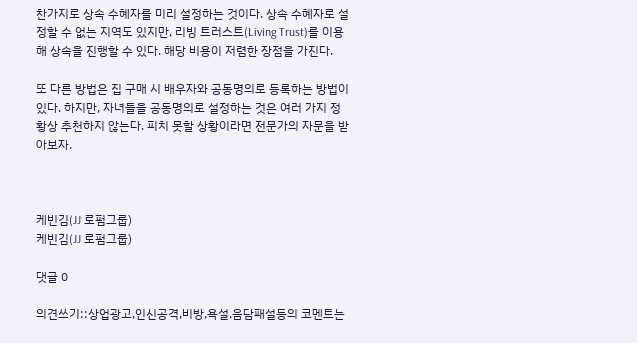찬가지로 상속 수혜자를 미리 설정하는 것이다. 상속 수혜자로 설정할 수 없는 지역도 있지만, 리빙 트러스트(Living Trust)를 이용해 상속을 진행할 수 있다. 해당 비용이 저렴한 장점을 가진다.

또 다른 방법은 집 구매 시 배우자와 공동명의로 등록하는 방법이 있다. 하지만, 자녀들을 공동명의로 설정하는 것은 여러 가지 정황상 추천하지 않는다. 피치 못할 상황이라면 전문가의 자문을 받아보자.



케빈김(JJ 로펌그룹)
케빈김(JJ 로펌그룹)

댓글 0

의견쓰기::상업광고,인신공격,비방,욕설,음담패설등의 코멘트는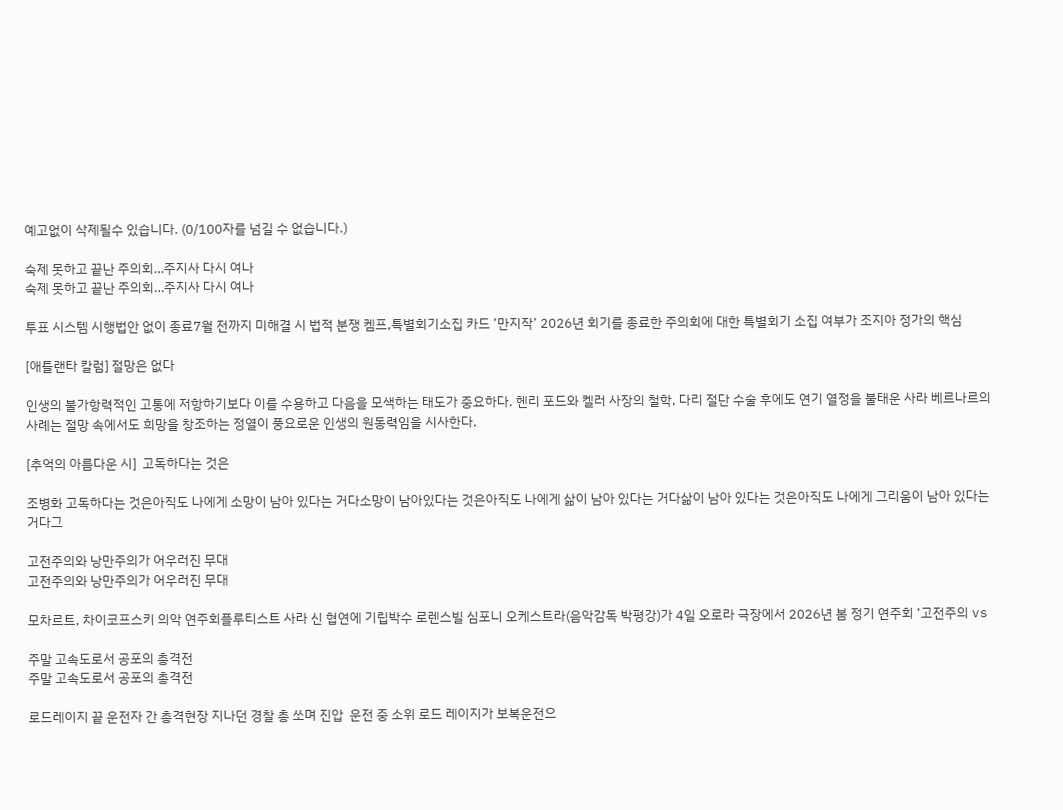예고없이 삭제될수 있습니다. (0/100자를 넘길 수 없습니다.)

숙제 못하고 끝난 주의회…주지사 다시 여나
숙제 못하고 끝난 주의회…주지사 다시 여나

투표 시스템 시행법안 없이 종료7월 전까지 미해결 시 법적 분쟁 켐프,특별회기소집 카드 ’만지작’ 2026년 회기를 종료한 주의회에 대한 특별회기 소집 여부가 조지아 정가의 핵심

[애틀랜타 칼럼] 절망은 없다

인생의 불가항력적인 고통에 저항하기보다 이를 수용하고 다음을 모색하는 태도가 중요하다. 헨리 포드와 켈러 사장의 철학, 다리 절단 수술 후에도 연기 열정을 불태운 사라 베르나르의 사례는 절망 속에서도 희망을 창조하는 정열이 풍요로운 인생의 원동력임을 시사한다.

[추억의 아름다운 시]  고독하다는 것은

조병화 고독하다는 것은아직도 나에게 소망이 남아 있다는 거다소망이 남아있다는 것은아직도 나에게 삶이 남아 있다는 거다삶이 남아 있다는 것은아직도 나에게 그리움이 남아 있다는 거다그

고전주의와 낭만주의가 어우러진 무대
고전주의와 낭만주의가 어우러진 무대

모차르트, 차이코프스키 의악 연주회플루티스트 사라 신 협연에 기립박수 로렌스빌 심포니 오케스트라(음악감독 박평강)가 4일 오로라 극장에서 2026년 봄 정기 연주회 ‘고전주의 vs

주말 고속도로서 공포의 총격전
주말 고속도로서 공포의 총격전

로드레이지 끝 운전자 간 총격현장 지나던 경찰 총 쏘며 진압  운전 중 소위 로드 레이지가 보복운전으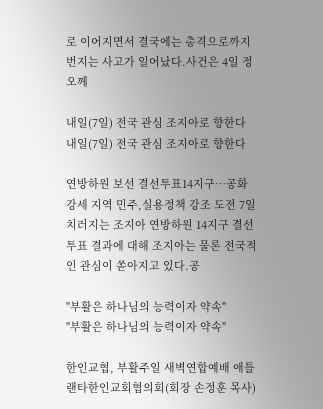로 이어지면서 결국에는 총격으로까지 번지는 사고가 일어났다.사건은 4일 정오께

내일(7일) 전국 관심 조지아로 향한다
내일(7일) 전국 관심 조지아로 향한다

연방하원 보선 결선투표14지구…공화 강세 지역 민주,실용정책 강조 도전 7일 치러지는 조지아 연방하원 14지구 결선투표 결과에 대해 조지아는 물론 전국적인 관심이 쏟아지고 있다.공

"부활은 하나님의 능력이자 약속"
"부활은 하나님의 능력이자 약속"

한인교협, 부활주일 새벽연합예배 애틀랜타한인교회협의회(회장 손정훈 목사)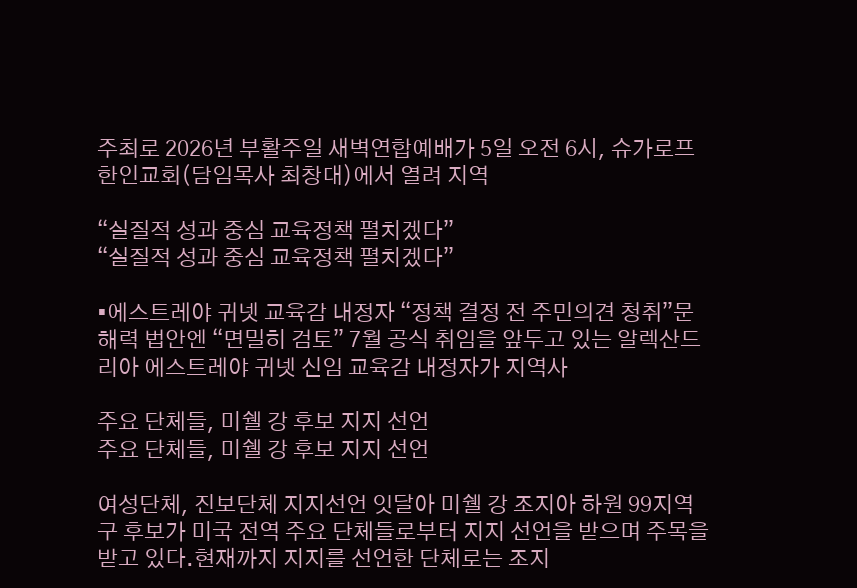주최로 2026년 부활주일 새벽연합예배가 5일 오전 6시, 슈가로프한인교회(담임목사 최창대)에서 열려 지역

“실질적 성과 중심 교육정책 펼치겠다”
“실질적 성과 중심 교육정책 펼치겠다”

▪에스트레야 귀넷 교육감 내정자 “정책 결정 전 주민의견 청취”문해력 법안엔 “면밀히 검토” 7월 공식 취임을 앞두고 있는 알렉산드리아 에스트레야 귀넷 신임 교육감 내정자가 지역사

주요 단체들, 미쉘 강 후보 지지 선언
주요 단체들, 미쉘 강 후보 지지 선언

여성단체, 진보단체 지지선언 잇달아 미쉘 강 조지아 하원 99지역구 후보가 미국 전역 주요 단체들로부터 지지 선언을 받으며 주목을 받고 있다.현재까지 지지를 선언한 단체로는 조지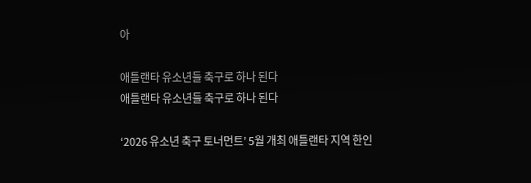아

애틀랜타 유소년들 축구로 하나 된다
애틀랜타 유소년들 축구로 하나 된다

‘2026 유소년 축구 토너먼트’ 5월 개최 애틀랜타 지역 한인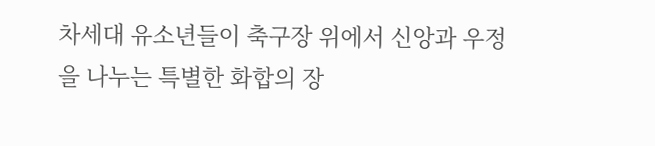차세대 유소년들이 축구장 위에서 신앙과 우정을 나누는 특별한 화합의 장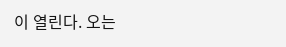이 열린다. 오는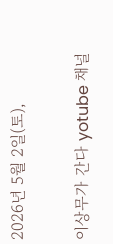2026년 5월 2일(토),

이상무가 간다 yotube 채널